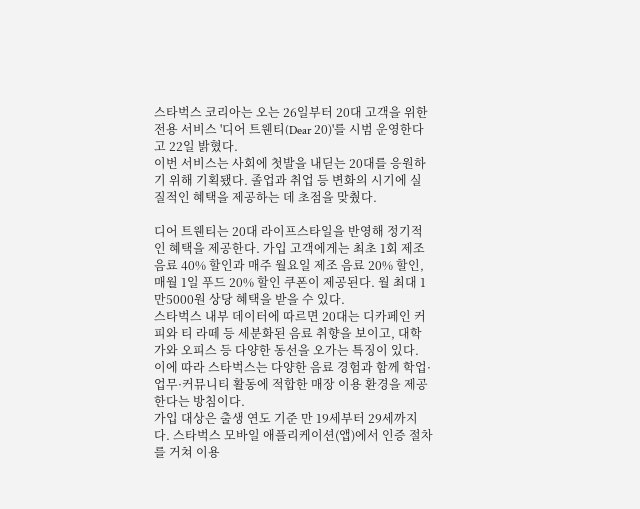스타벅스 코리아는 오는 26일부터 20대 고객을 위한 전용 서비스 '디어 트웬티(Dear 20)'를 시범 운영한다고 22일 밝혔다.
이번 서비스는 사회에 첫발을 내딛는 20대를 응원하기 위해 기획됐다. 졸업과 취업 등 변화의 시기에 실질적인 혜택을 제공하는 데 초점을 맞췄다.

디어 트웬티는 20대 라이프스타일을 반영해 정기적인 혜택을 제공한다. 가입 고객에게는 최초 1회 제조 음료 40% 할인과 매주 월요일 제조 음료 20% 할인, 매월 1일 푸드 20% 할인 쿠폰이 제공된다. 월 최대 1만5000원 상당 혜택을 받을 수 있다.
스타벅스 내부 데이터에 따르면 20대는 디카페인 커피와 티 라떼 등 세분화된 음료 취향을 보이고, 대학가와 오피스 등 다양한 동선을 오가는 특징이 있다. 이에 따라 스타벅스는 다양한 음료 경험과 함께 학업·업무·커뮤니티 활동에 적합한 매장 이용 환경을 제공한다는 방침이다.
가입 대상은 출생 연도 기준 만 19세부터 29세까지다. 스타벅스 모바일 애플리케이션(앱)에서 인증 절차를 거쳐 이용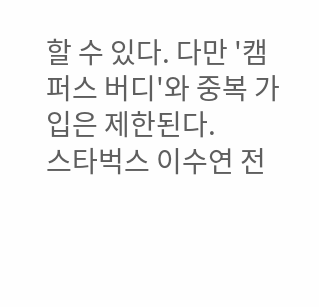할 수 있다. 다만 '캠퍼스 버디'와 중복 가입은 제한된다.
스타벅스 이수연 전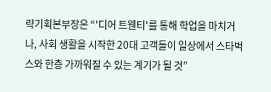략기획본부장은 “'디어 트웬티'를 통해 학업을 마치거나, 사회 생활을 시작한 20대 고객들이 일상에서 스타벅스와 한층 가까워질 수 있는 계기가 될 것”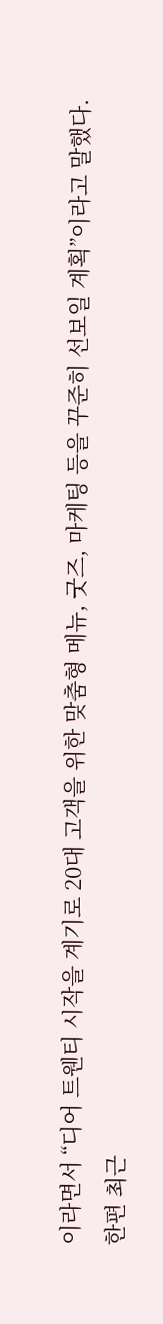이라면서 “디어 트웬티 시작을 계기로 20대 고객을 위한 맞춤형 메뉴, 굿즈, 마케팅 등을 꾸준히 선보일 계획”이라고 말했다.
한편 최근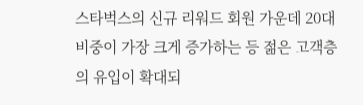스타벅스의 신규 리워드 회원 가운데 20대 비중이 가장 크게 증가하는 등 젊은 고객층의 유입이 확대되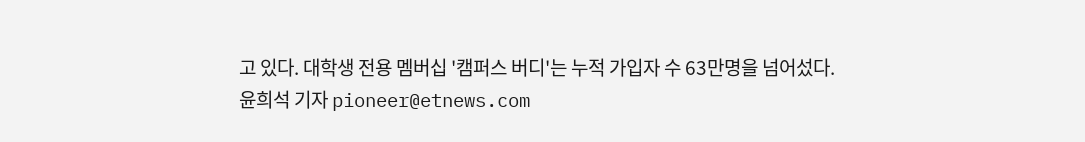고 있다. 대학생 전용 멤버십 '캠퍼스 버디'는 누적 가입자 수 63만명을 넘어섰다.
윤희석 기자 pioneer@etnews.com